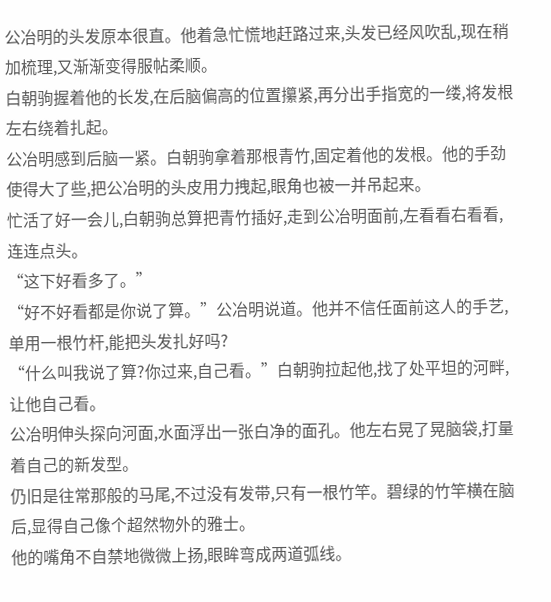公冶明的头发原本很直。他着急忙慌地赶路过来,头发已经风吹乱,现在稍加梳理,又渐渐变得服帖柔顺。
白朝驹握着他的长发,在后脑偏高的位置攥紧,再分出手指宽的一缕,将发根左右绕着扎起。
公冶明感到后脑一紧。白朝驹拿着那根青竹,固定着他的发根。他的手劲使得大了些,把公冶明的头皮用力拽起,眼角也被一并吊起来。
忙活了好一会儿,白朝驹总算把青竹插好,走到公冶明面前,左看看右看看,连连点头。
“这下好看多了。”
“好不好看都是你说了算。”公冶明说道。他并不信任面前这人的手艺,单用一根竹杆,能把头发扎好吗?
“什么叫我说了算?你过来,自己看。”白朝驹拉起他,找了处平坦的河畔,让他自己看。
公冶明伸头探向河面,水面浮出一张白净的面孔。他左右晃了晃脑袋,打量着自己的新发型。
仍旧是往常那般的马尾,不过没有发带,只有一根竹竿。碧绿的竹竿横在脑后,显得自己像个超然物外的雅士。
他的嘴角不自禁地微微上扬,眼眸弯成两道弧线。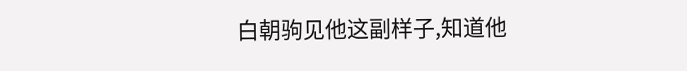白朝驹见他这副样子,知道他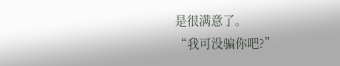是很满意了。
“我可没骗你吧?”